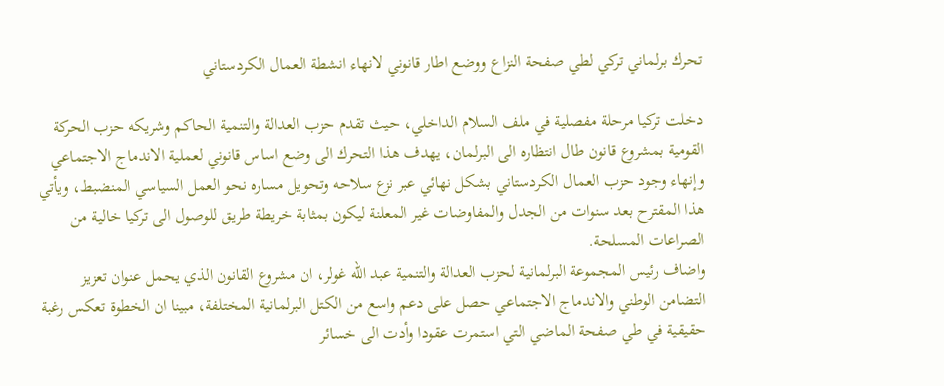تحرك برلماني تركي لطي صفحة النزاع ووضع اطار قانوني لانهاء انشطة العمال الكردستاني

دخلت تركيا مرحلة مفصلية في ملف السلام الداخلي، حيث تقدم حزب العدالة والتنمية الحاكم وشريكه حزب الحركة القومية بمشروع قانون طال انتظاره الى البرلمان، يهدف هذا التحرك الى وضع اساس قانوني لعملية الاندماج الاجتماعي وإنهاء وجود حزب العمال الكردستاني بشكل نهائي عبر نزع سلاحه وتحويل مساره نحو العمل السياسي المنضبط، ويأتي هذا المقترح بعد سنوات من الجدل والمفاوضات غير المعلنة ليكون بمثابة خريطة طريق للوصول الى تركيا خالية من الصراعات المسلحة.
واضاف رئيس المجموعة البرلمانية لحزب العدالة والتنمية عبد الله غولر، ان مشروع القانون الذي يحمل عنوان تعزيز التضامن الوطني والاندماج الاجتماعي حصل على دعم واسع من الكتل البرلمانية المختلفة، مبينا ان الخطوة تعكس رغبة حقيقية في طي صفحة الماضي التي استمرت عقودا وأدت الى خسائر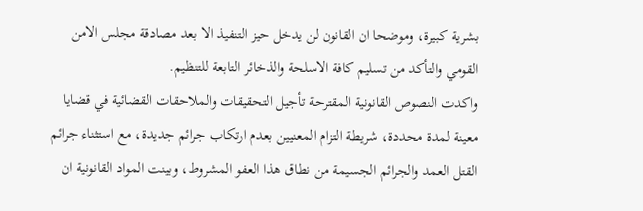بشرية كبيرة، وموضحا ان القانون لن يدخل حيز التنفيذ الا بعد مصادقة مجلس الامن القومي والتأكد من تسليم كافة الاسلحة والذخائر التابعة للتنظيم.
واكدت النصوص القانونية المقترحة تأجيل التحقيقات والملاحقات القضائية في قضايا معينة لمدة محددة، شريطة التزام المعنيين بعدم ارتكاب جرائم جديدة، مع استثناء جرائم القتل العمد والجرائم الجسيمة من نطاق هذا العفو المشروط، وبينت المواد القانونية ان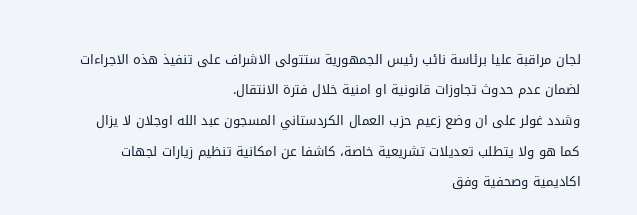لجان مراقبة عليا برئاسة نائب رئيس الجمهورية ستتولى الاشراف على تنفيذ هذه الاجراءات لضمان عدم حدوث تجاوزات قانونية او امنية خلال فترة الانتقال.
وشدد غولر على ان وضع زعيم حزب العمال الكردستاني المسجون عبد الله اوجلان لا يزال كما هو ولا يتطلب تعديلات تشريعية خاصة، كاشفا عن امكانية تنظيم زيارات لجهات اكاديمية وصحفية وفق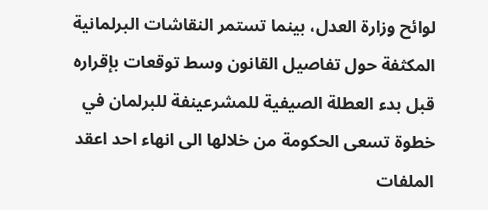لوائح وزارة العدل، بينما تستمر النقاشات البرلمانية المكثفة حول تفاصيل القانون وسط توقعات بإقراره قبل بدء العطلة الصيفية للمشرعينفة للبرلمان في خطوة تسعى الحكومة من خلالها الى انهاء احد اعقد الملفات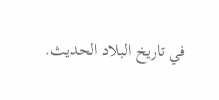في تاريخ البلاد الحديث.